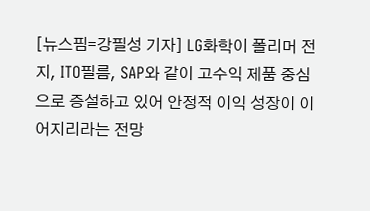[뉴스핌=강필성 기자] LG화학이 폴리머 전지, ITO필름, SAP와 같이 고수익 제품 중심으로 증설하고 있어 안정적 이익 성장이 이어지리라는 전망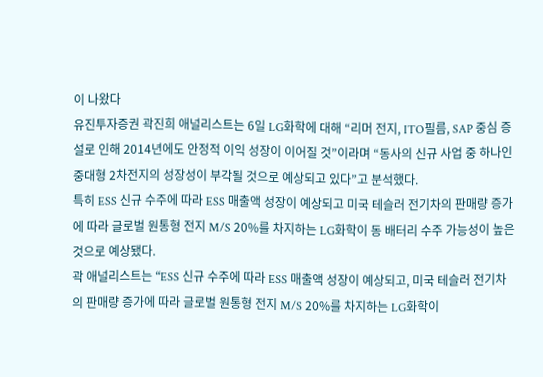이 나왔다
유진투자증권 곽진희 애널리스트는 6일 LG화학에 대해 “리머 전지, ITO필름, SAP 중심 증설로 인해 2014년에도 안정적 이익 성장이 이어질 것”이라며 “동사의 신규 사업 중 하나인 중대형 2차전지의 성장성이 부각될 것으로 예상되고 있다”고 분석했다.
특히 ESS 신규 수주에 따라 ESS 매출액 성장이 예상되고 미국 테슬러 전기차의 판매량 증가에 따라 글로벌 원통형 전지 M/S 20%를 차지하는 LG화학이 동 배터리 수주 가능성이 높은 것으로 예상됐다.
곽 애널리스트는 “ESS 신규 수주에 따라 ESS 매출액 성장이 예상되고, 미국 테슬러 전기차의 판매량 증가에 따라 글로벌 원통형 전지 M/S 20%를 차지하는 LG화학이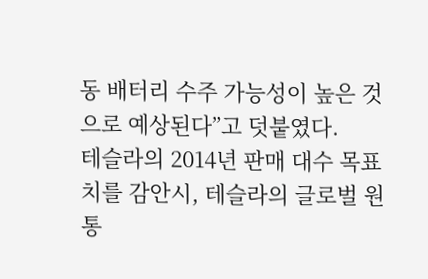동 배터리 수주 가능성이 높은 것으로 예상된다”고 덧붙였다.
테슬라의 2014년 판매 대수 목표치를 감안시, 테슬라의 글로벌 원통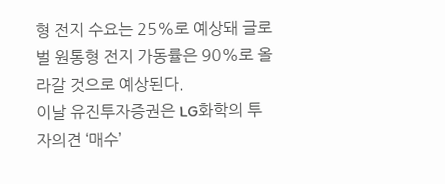형 전지 수요는 25%로 예상돼 글로벌 원통형 전지 가동률은 90%로 올라갈 것으로 예상된다.
이날 유진투자증권은 LG화학의 투자의견 ‘매수’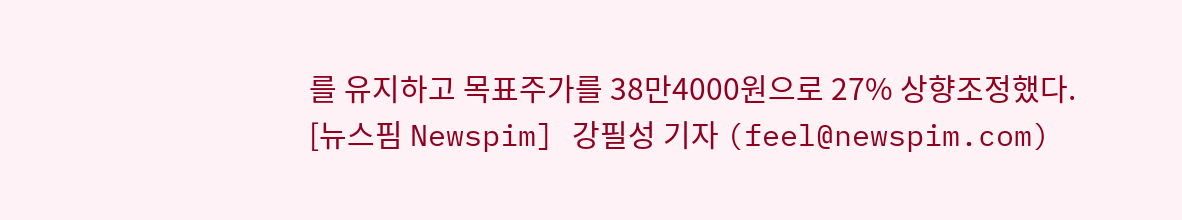를 유지하고 목표주가를 38만4000원으로 27% 상향조정했다.
[뉴스핌 Newspim] 강필성 기자 (feel@newspim.com)